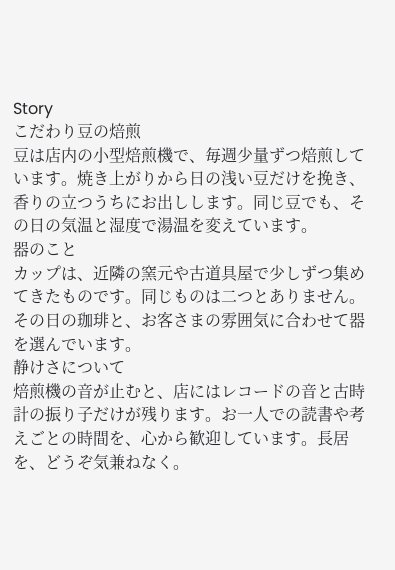Story
こだわり豆の焙煎
豆は店内の小型焙煎機で、毎週少量ずつ焙煎しています。焼き上がりから日の浅い豆だけを挽き、香りの立つうちにお出しします。同じ豆でも、その日の気温と湿度で湯温を変えています。
器のこと
カップは、近隣の窯元や古道具屋で少しずつ集めてきたものです。同じものは二つとありません。その日の珈琲と、お客さまの雰囲気に合わせて器を選んでいます。
静けさについて
焙煎機の音が止むと、店にはレコードの音と古時計の振り子だけが残ります。お一人での読書や考えごとの時間を、心から歓迎しています。長居を、どうぞ気兼ねなく。